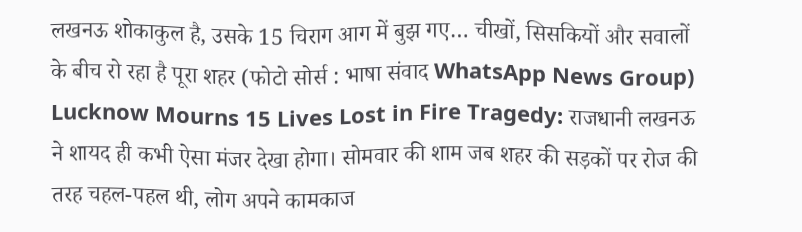लखनऊ शोकाकुल है, उसके 15 चिराग आग में बुझ गए… चीखों, सिसकियों और सवालों के बीच रो रहा है पूरा शहर (फोटो सोर्स : भाषा संवाद WhatsApp News Group)
Lucknow Mourns 15 Lives Lost in Fire Tragedy: राजधानी लखनऊ ने शायद ही कभी ऐसा मंजर देखा होगा। सोमवार की शाम जब शहर की सड़कों पर रोज की तरह चहल-पहल थी, लोग अपने कामकाज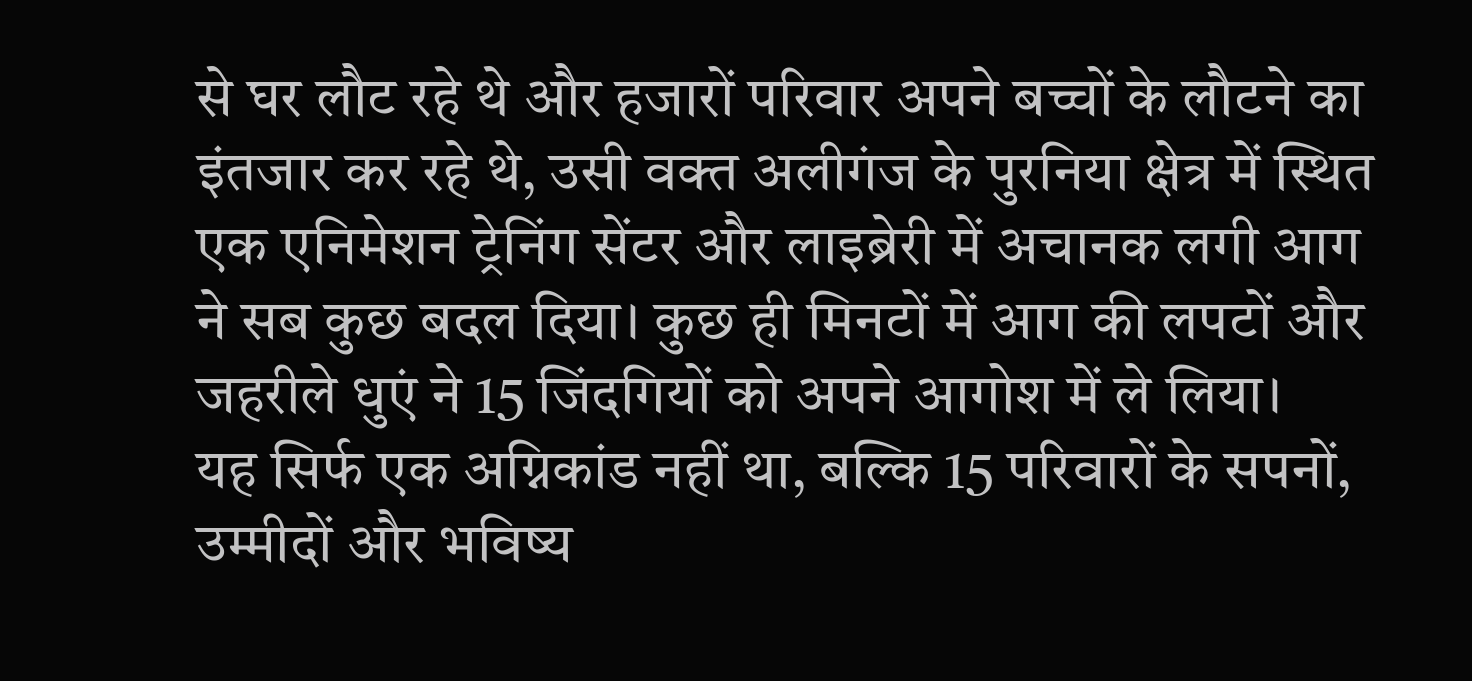से घर लौट रहे थे और हजारों परिवार अपने बच्चों के लौटने का इंतजार कर रहे थे, उसी वक्त अलीगंज के पुरनिया क्षेत्र में स्थित एक एनिमेशन ट्रेनिंग सेंटर और लाइब्रेरी में अचानक लगी आग ने सब कुछ बदल दिया। कुछ ही मिनटों में आग की लपटों और जहरीले धुएं ने 15 जिंदगियों को अपने आगोश में ले लिया।
यह सिर्फ एक अग्निकांड नहीं था, बल्कि 15 परिवारों के सपनों, उम्मीदों और भविष्य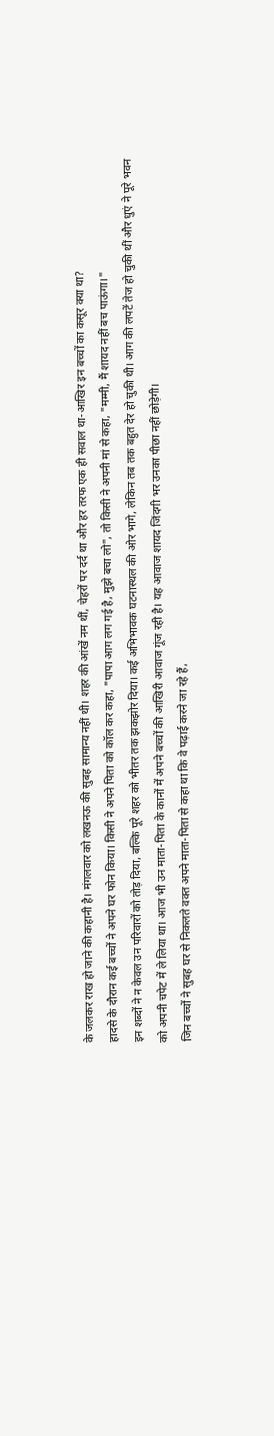के जलकर राख हो जाने की कहानी है। मंगलवार को लखनऊ की सुबह सामान्य नहीं थी। शहर की आंखें नम थीं, चेहरों पर दर्द था और हर तरफ एक ही सवाल था-आखिर इन बच्चों का कसूर क्या था?
हादसे के दौरान कई बच्चों ने अपने घर फोन किया। किसी ने अपने पिता को कॉल कर कहा, "पापा आग लग गई है, मुझे बचा लो", तो किसी ने अपनी मां से कहा, "मम्मी, मैं शायद नहीं बच पाऊंगा।"
इन शब्दों ने न केवल उन परिवारों को तोड़ दिया, बल्कि पूरे शहर को भीतर तक झकझोर दिया। कई अभिभावक घटनास्थल की ओर भागे, लेकिन तब तक बहुत देर हो चुकी थी। आग की लपटें तेज हो चुकी थीं और धुएं ने पूरे भवन को अपनी चपेट में ले लिया था। आज भी उन माता-पिता के कानों में अपने बच्चों की आखिरी आवाज गूंज रही है। यह आवाज शायद जिंदगी भर उनका पीछा नहीं छोड़ेगी।
जिन बच्चों ने सुबह घर से निकलते वक्त अपने माता-पिता से कहा था कि वे पढ़ाई करने जा रहे हैं,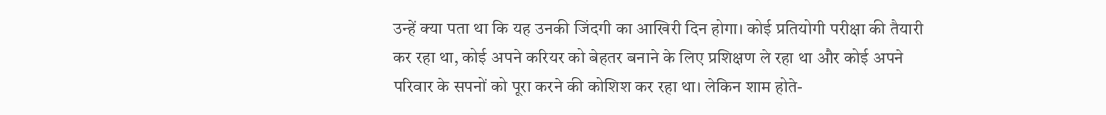उन्हें क्या पता था कि यह उनकी जिंदगी का आखिरी दिन होगा। कोई प्रतियोगी परीक्षा की तैयारी कर रहा था, कोई अपने करियर को बेहतर बनाने के लिए प्रशिक्षण ले रहा था और कोई अपने परिवार के सपनों को पूरा करने की कोशिश कर रहा था। लेकिन शाम होते-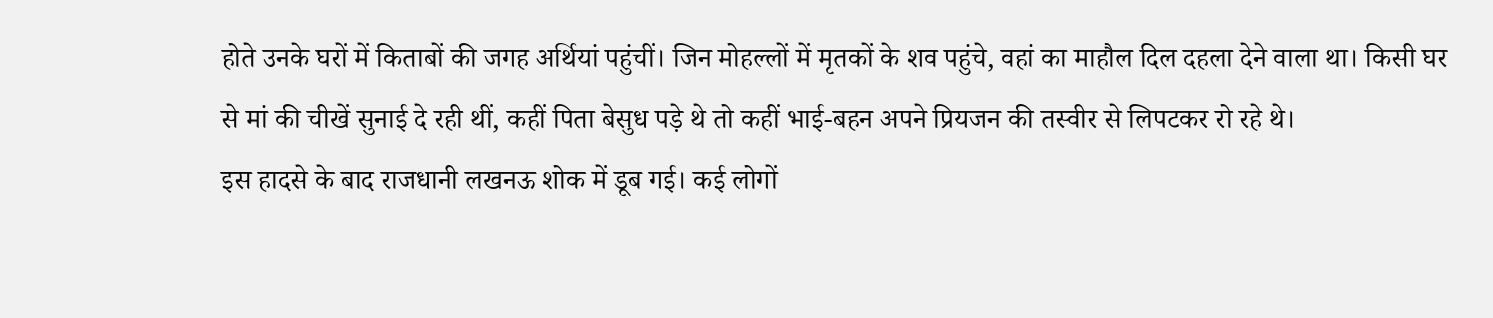होते उनके घरों में किताबों की जगह अर्थियां पहुंचीं। जिन मोहल्लों में मृतकों के शव पहुंचे, वहां का माहौल दिल दहला देने वाला था। किसी घर से मां की चीखें सुनाई दे रही थीं, कहीं पिता बेसुध पड़े थे तो कहीं भाई-बहन अपने प्रियजन की तस्वीर से लिपटकर रो रहे थे।
इस हादसे के बाद राजधानी लखनऊ शोक में डूब गई। कई लोगों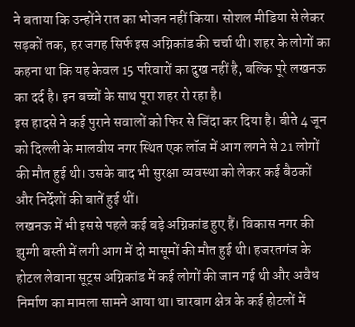ने बताया कि उन्होंने रात का भोजन नहीं किया। सोशल मीडिया से लेकर सड़कों तक, हर जगह सिर्फ इस अग्निकांड की चर्चा थी। शहर के लोगों का कहना था कि यह केवल 15 परिवारों का दुख नहीं है, बल्कि पूरे लखनऊ का दर्द है। इन बच्चों के साथ पूरा शहर रो रहा है।
इस हादसे ने कई पुराने सवालों को फिर से जिंदा कर दिया है। बीते 4 जून को दिल्ली के मालवीय नगर स्थित एक लॉज में आग लगने से 21 लोगों की मौत हुई थी। उसके बाद भी सुरक्षा व्यवस्था को लेकर कई बैठकों और निर्देशों की बातें हुई थीं।
लखनऊ में भी इससे पहले कई बड़े अग्निकांड हुए हैं। विकास नगर की झुग्गी बस्ती में लगी आग में दो मासूमों की मौत हुई थी। हजरतगंज के होटल लेवाना सूट्स अग्निकांड में कई लोगों की जान गई थी और अवैध निर्माण का मामला सामने आया था। चारबाग क्षेत्र के कई होटलों में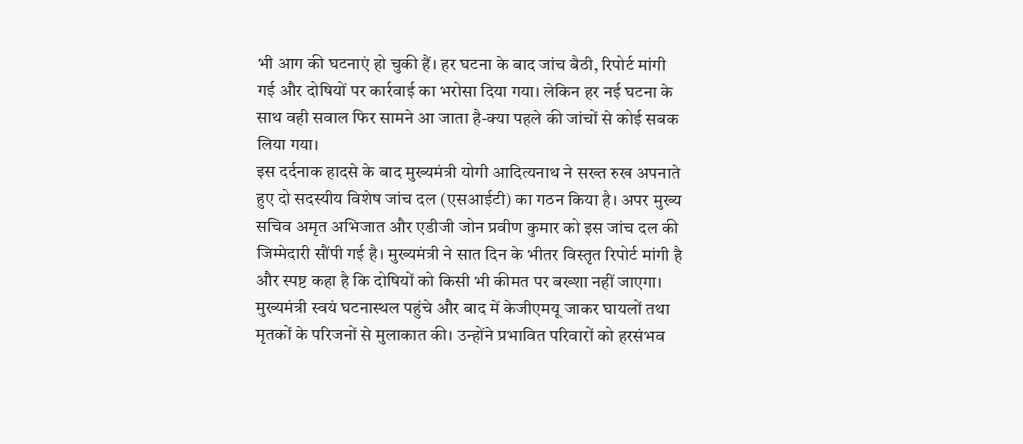भी आग की घटनाएं हो चुकी हैं। हर घटना के बाद जांच बैठी, रिपोर्ट मांगी गई और दोषियों पर कार्रवाई का भरोसा दिया गया। लेकिन हर नई घटना के साथ वही सवाल फिर सामने आ जाता है-क्या पहले की जांचों से कोई सबक लिया गया।
इस दर्दनाक हादसे के बाद मुख्यमंत्री योगी आदित्यनाथ ने सख्त रुख अपनाते हुए दो सदस्यीय विशेष जांच दल (एसआईटी) का गठन किया है। अपर मुख्य सचिव अमृत अभिजात और एडीजी जोन प्रवीण कुमार को इस जांच दल की जिम्मेदारी सौंपी गई है। मुख्यमंत्री ने सात दिन के भीतर विस्तृत रिपोर्ट मांगी है और स्पष्ट कहा है कि दोषियों को किसी भी कीमत पर बख्शा नहीं जाएगा। मुख्यमंत्री स्वयं घटनास्थल पहुंचे और बाद में केजीएमयू जाकर घायलों तथा मृतकों के परिजनों से मुलाकात की। उन्होंने प्रभावित परिवारों को हरसंभव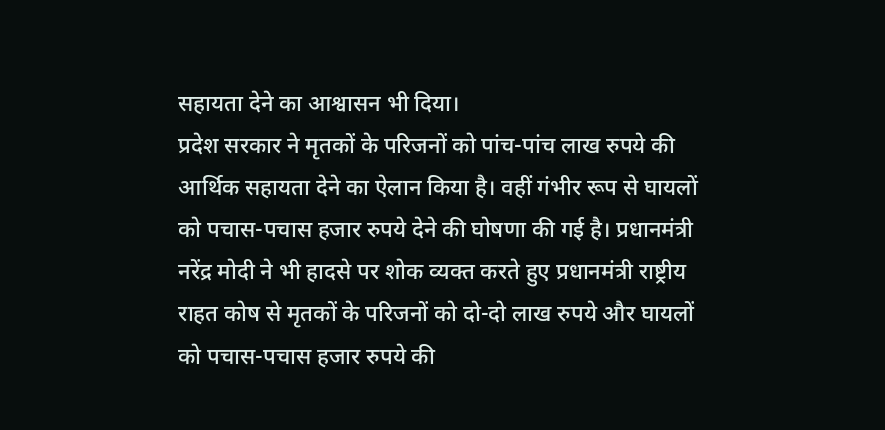सहायता देने का आश्वासन भी दिया।
प्रदेश सरकार ने मृतकों के परिजनों को पांच-पांच लाख रुपये की आर्थिक सहायता देने का ऐलान किया है। वहीं गंभीर रूप से घायलों को पचास-पचास हजार रुपये देने की घोषणा की गई है। प्रधानमंत्री नरेंद्र मोदी ने भी हादसे पर शोक व्यक्त करते हुए प्रधानमंत्री राष्ट्रीय राहत कोष से मृतकों के परिजनों को दो-दो लाख रुपये और घायलों को पचास-पचास हजार रुपये की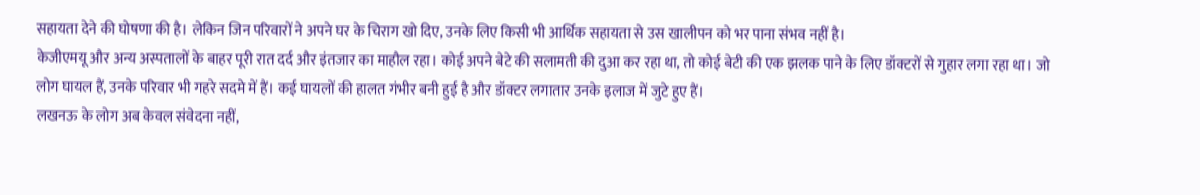सहायता देने की घोषणा की है। लेकिन जिन परिवारों ने अपने घर के चिराग खो दिए, उनके लिए किसी भी आर्थिक सहायता से उस खालीपन को भर पाना संभव नहीं है।
केजीएमयू और अन्य अस्पतालों के बाहर पूरी रात दर्द और इंतजार का माहौल रहा। कोई अपने बेटे की सलामती की दुआ कर रहा था, तो कोई बेटी की एक झलक पाने के लिए डॉक्टरों से गुहार लगा रहा था। जो लोग घायल हैं, उनके परिवार भी गहरे सदमे में हैं। कई घायलों की हालत गंभीर बनी हुई है और डॉक्टर लगातार उनके इलाज में जुटे हुए हैं।
लखनऊ के लोग अब केवल संवेदना नहीं,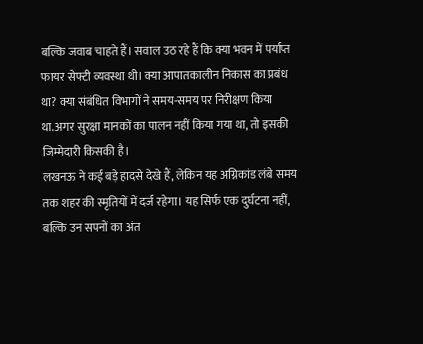बल्कि जवाब चाहते हैं। सवाल उठ रहे हैं कि क्या भवन में पर्याप्त फायर सेफ्टी व्यवस्था थी। क्या आपातकालीन निकास का प्रबंध था? क्या संबंधित विभागों ने समय-समय पर निरीक्षण किया था.अगर सुरक्षा मानकों का पालन नहीं किया गया था, तो इसकी जिम्मेदारी किसकी है।
लखनऊ ने कई बड़े हादसे देखे हैं, लेकिन यह अग्निकांड लंबे समय तक शहर की स्मृतियों में दर्ज रहेगा। यह सिर्फ एक दुर्घटना नहीं, बल्कि उन सपनों का अंत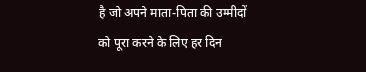है जो अपने माता-पिता की उम्मीदों को पूरा करने के लिए हर दिन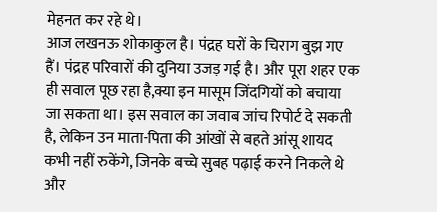मेहनत कर रहे थे।
आज लखनऊ शोकाकुल है। पंद्रह घरों के चिराग बुझ गए हैं। पंद्रह परिवारों की दुनिया उजड़ गई है। और पूरा शहर एक ही सवाल पूछ रहा है,क्या इन मासूम जिंदगियों को बचाया जा सकता था। इस सवाल का जवाब जांच रिपोर्ट दे सकती है, लेकिन उन माता-पिता की आंखों से बहते आंसू शायद कभी नहीं रुकेंगे, जिनके बच्चे सुबह पढ़ाई करने निकले थे और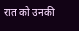रात को उनकी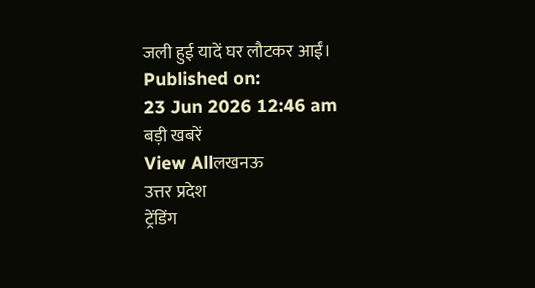जली हुई यादें घर लौटकर आईं।
Published on:
23 Jun 2026 12:46 am
बड़ी खबरें
View Allलखनऊ
उत्तर प्रदेश
ट्रेंडिंग